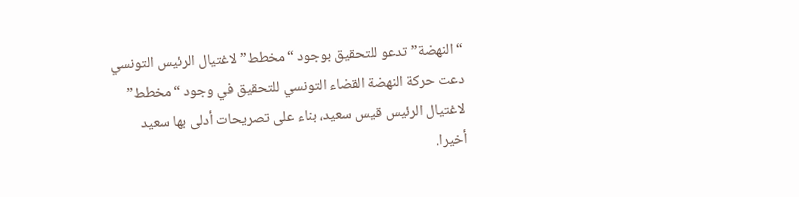“النهضة” تدعو للتحقيق بوجود “مخطط” لاغتيال الرئيس التونسي
دعت حركة النهضة القضاء التونسي للتحقيق في وجود “مخطط” لاغتيال الرئيس قيس سعيد، بناء على تصريحات أدلى بها سعيد أخيرا.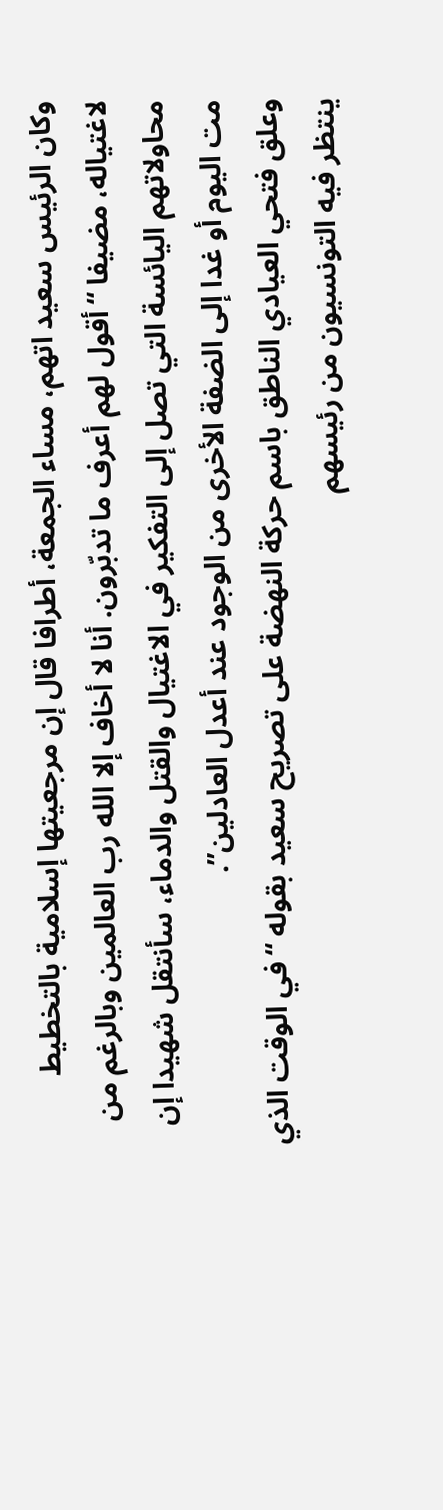وكان الرئيس سعيد اتهم، مساء الجمعة، أطرافا قال إن مرجعيتها إسلامية بالتخطيط لاغتياله، مضيفا “أقول لهم أعرف ما تدبّرون. أنا لا أخاف إلا الله رب العالمين وبالرغم من محاولاتهم اليائسة التي تصل إلى التفكير في الاغتيال والقتل والدماء، سأنتقل شهيدا إن مت اليوم أو غدا إلى الضفة الأخرى من الوجود عند أعدل العادلين”.
وعلق فتحي العيادي الناطق باسم حركة النهضة على تصريح سعيد بقوله “في الوقت الذي ينتظر فيه التونسيون من رئيسهم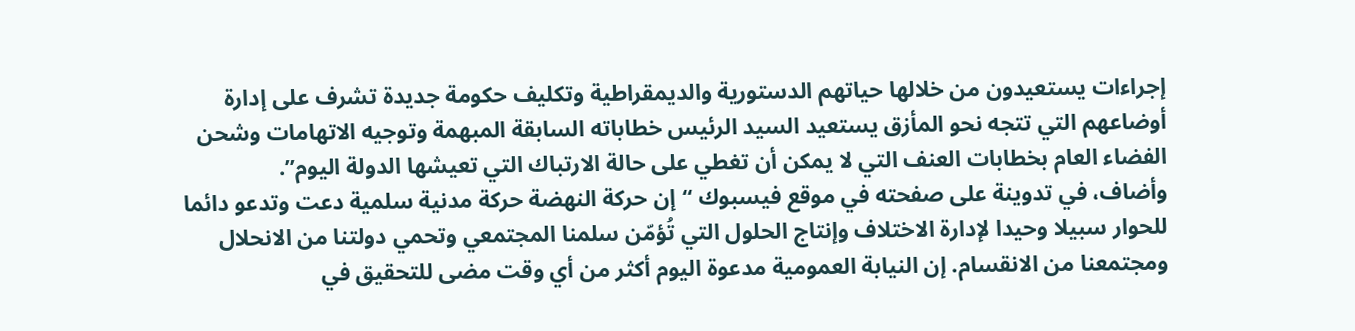إجراءات يستعيدون من خلالها حياتهم الدستورية والديمقراطية وتكليف حكومة جديدة تشرف على إدارة أوضاعهم التي تتجه نحو المأزق يستعيد السيد الرئيس خطاباته السابقة المبهمة وتوجيه الاتهامات وشحن الفضاء العام بخطابات العنف التي لا يمكن أن تغطي على حالة الارتباك التي تعيشها الدولة اليوم”.
وأضاف، في تدوينة على صفحته في موقع فيسبوك “إن حركة النهضة حركة مدنية سلمية دعت وتدعو دائما للحوار سبيلا وحيدا لإدارة الاختلاف وإنتاج الحلول التي تُؤمّن سلمنا المجتمعي وتحمي دولتنا من الانحلال ومجتمعنا من الانقسام. إن النيابة العمومية مدعوة اليوم أكثر من أي وقت مضى للتحقيق في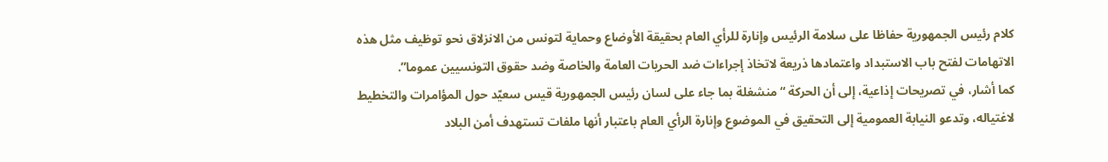كلام رئيس الجمهورية حفاظا على سلامة الرئيس وإنارة للرأي العام بحقيقة الأوضاع وحماية لتونس من الانزلاق نحو توظيف مثل هذه الاتهامات لفتح باب الاستبداد واعتمادها ذريعة لاتخاذ إجراءات ضد الحريات العامة والخاصة وضد حقوق التونسيين عموما”.
كما أشار، في تصريحات إذاعية، إلى أن الحركة “منشغلة بما جاء على لسان رئيس الجمهورية قيس سعيّد حول المؤامرات والتخطيط لاغتياله، وتدعو النيابة العمومية إلى التحقيق في الموضوع وإنارة الرأي العام باعتبار أنها ملفات تستهدف أمن البلاد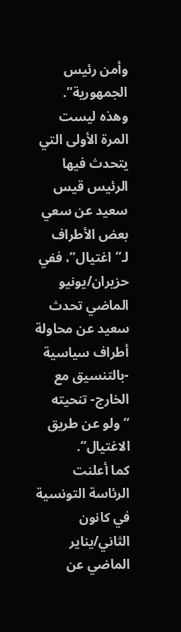وأمن رئيس الجمهورية”.
وهذه ليست المرة الأولى التي يتحدث فيها الرئيس قيس سعيد عن سعي بعض الأطراف لـ”اغتيال”، ففي حزيران/يونيو الماضي تحدث سعيد عن محاولة أطراف سياسية -بالتنسيق مع الخارج- تنحيته “ولو عن طريق الاغتيال”.
كما أعلنت الرئاسة التونسية في كانون الثاني/يناير الماضي عن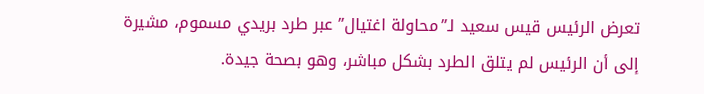تعرض الرئيس قيس سعيد لـ”محاولة اغتيال” عبر طرد بريدي مسموم، مشيرة إلى أن الرئيس لم يتلق الطرد بشكل مباشر، وهو بصحة جيدة.